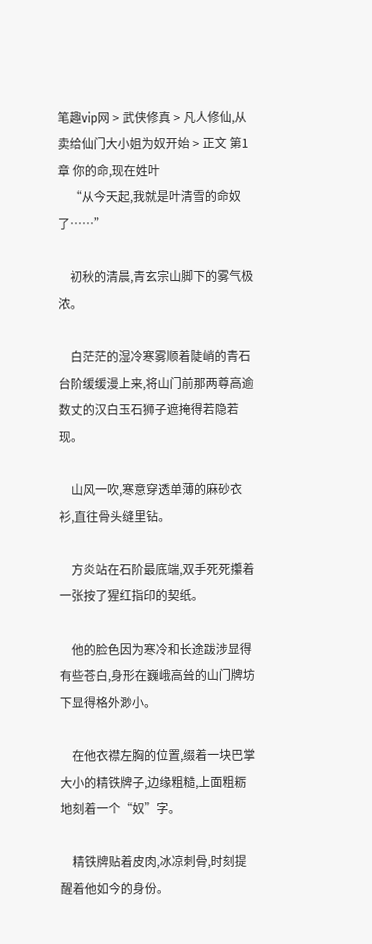笔趣vip网 > 武侠修真 > 凡人修仙,从卖给仙门大小姐为奴开始 > 正文 第1章 你的命,现在姓叶
    “从今天起,我就是叶清雪的命奴了……”

    初秋的清晨,青玄宗山脚下的雾气极浓。

    白茫茫的湿冷寒雾顺着陡峭的青石台阶缓缓漫上来,将山门前那两尊高逾数丈的汉白玉石狮子遮掩得若隐若现。

    山风一吹,寒意穿透单薄的麻砂衣衫,直往骨头缝里钻。

    方炎站在石阶最底端,双手死死攥着一张按了猩红指印的契纸。

    他的脸色因为寒冷和长途跋涉显得有些苍白,身形在巍峨高耸的山门牌坊下显得格外渺小。

    在他衣襟左胸的位置,缀着一块巴掌大小的精铁牌子,边缘粗糙,上面粗粝地刻着一个“奴”字。

    精铁牌贴着皮肉,冰凉刺骨,时刻提醒着他如今的身份。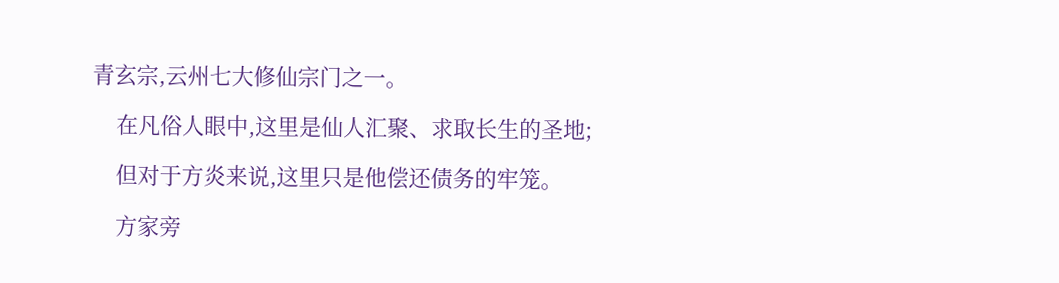青玄宗,云州七大修仙宗门之一。

    在凡俗人眼中,这里是仙人汇聚、求取长生的圣地;

    但对于方炎来说,这里只是他偿还债务的牢笼。

    方家旁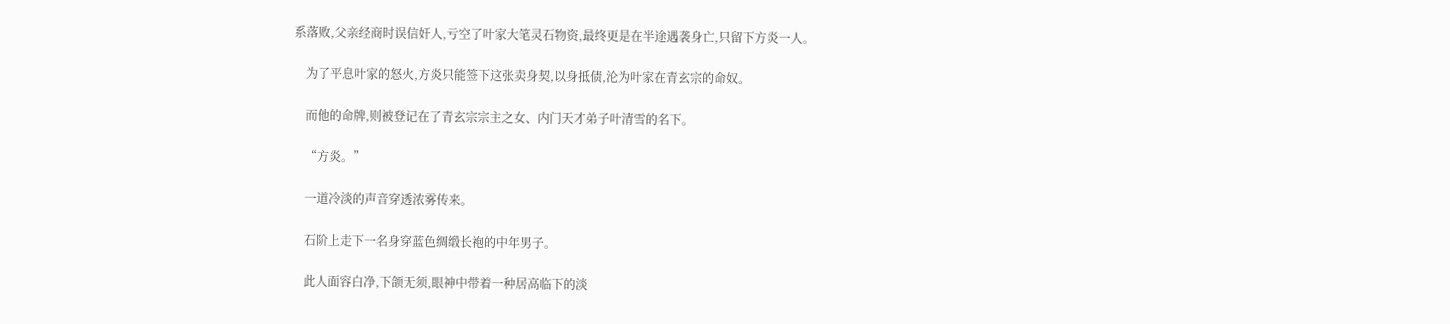系落败,父亲经商时误信奸人,亏空了叶家大笔灵石物资,最终更是在半途遇袭身亡,只留下方炎一人。

    为了平息叶家的怒火,方炎只能签下这张卖身契,以身抵债,沦为叶家在青玄宗的命奴。

    而他的命牌,则被登记在了青玄宗宗主之女、内门天才弟子叶清雪的名下。

    “方炎。”

    一道冷淡的声音穿透浓雾传来。

    石阶上走下一名身穿蓝色绸缎长袍的中年男子。

    此人面容白净,下颌无须,眼神中带着一种居高临下的淡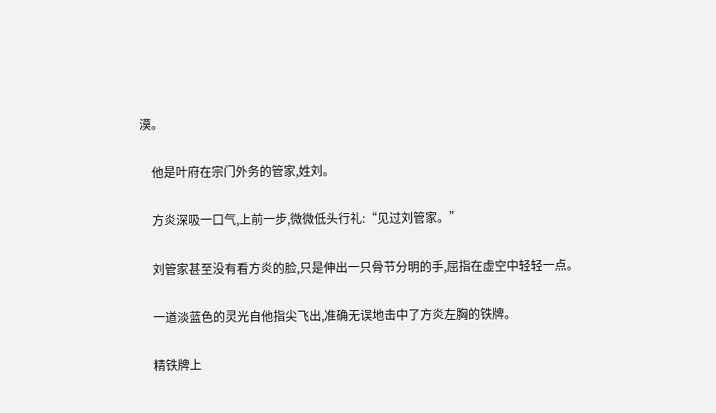漠。

    他是叶府在宗门外务的管家,姓刘。

    方炎深吸一口气,上前一步,微微低头行礼:“见过刘管家。”

    刘管家甚至没有看方炎的脸,只是伸出一只骨节分明的手,屈指在虚空中轻轻一点。

    一道淡蓝色的灵光自他指尖飞出,准确无误地击中了方炎左胸的铁牌。

    精铁牌上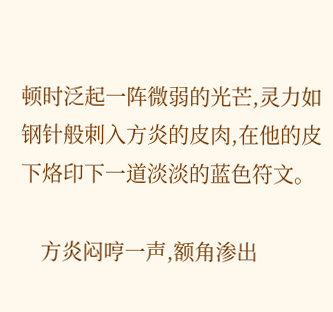顿时泛起一阵微弱的光芒,灵力如钢针般刺入方炎的皮肉,在他的皮下烙印下一道淡淡的蓝色符文。

    方炎闷哼一声,额角渗出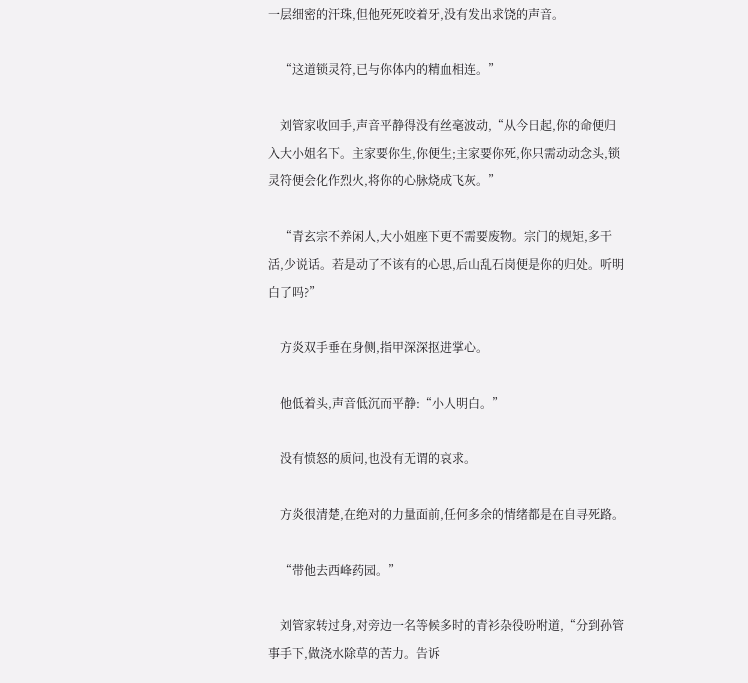一层细密的汗珠,但他死死咬着牙,没有发出求饶的声音。

    “这道锁灵符,已与你体内的精血相连。”

    刘管家收回手,声音平静得没有丝毫波动,“从今日起,你的命便归入大小姐名下。主家要你生,你便生;主家要你死,你只需动动念头,锁灵符便会化作烈火,将你的心脉烧成飞灰。”

    “青玄宗不养闲人,大小姐座下更不需要废物。宗门的规矩,多干活,少说话。若是动了不该有的心思,后山乱石岗便是你的归处。听明白了吗?”

    方炎双手垂在身侧,指甲深深抠进掌心。

    他低着头,声音低沉而平静:“小人明白。”

    没有愤怒的质问,也没有无谓的哀求。

    方炎很清楚,在绝对的力量面前,任何多余的情绪都是在自寻死路。

    “带他去西峰药园。”

    刘管家转过身,对旁边一名等候多时的青衫杂役吩咐道,“分到孙管事手下,做浇水除草的苦力。告诉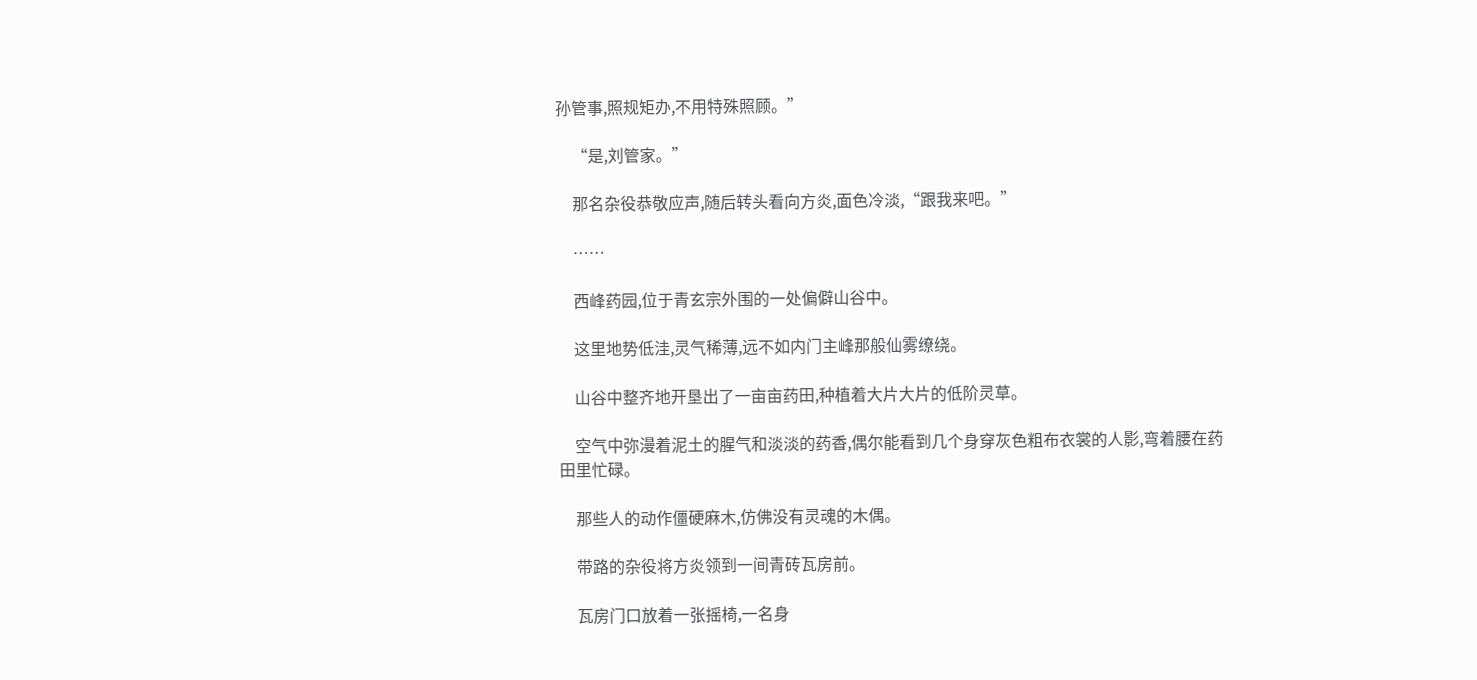孙管事,照规矩办,不用特殊照顾。”

    “是,刘管家。”

    那名杂役恭敬应声,随后转头看向方炎,面色冷淡,“跟我来吧。”

    ……

    西峰药园,位于青玄宗外围的一处偏僻山谷中。

    这里地势低洼,灵气稀薄,远不如内门主峰那般仙雾缭绕。

    山谷中整齐地开垦出了一亩亩药田,种植着大片大片的低阶灵草。

    空气中弥漫着泥土的腥气和淡淡的药香,偶尔能看到几个身穿灰色粗布衣裳的人影,弯着腰在药田里忙碌。

    那些人的动作僵硬麻木,仿佛没有灵魂的木偶。

    带路的杂役将方炎领到一间青砖瓦房前。

    瓦房门口放着一张摇椅,一名身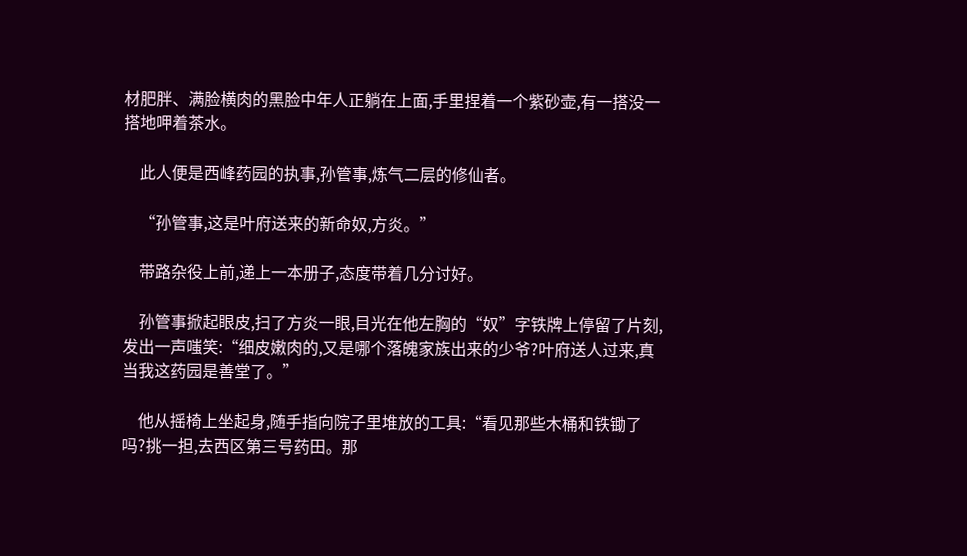材肥胖、满脸横肉的黑脸中年人正躺在上面,手里捏着一个紫砂壶,有一搭没一搭地呷着茶水。

    此人便是西峰药园的执事,孙管事,炼气二层的修仙者。

    “孙管事,这是叶府送来的新命奴,方炎。”

    带路杂役上前,递上一本册子,态度带着几分讨好。

    孙管事掀起眼皮,扫了方炎一眼,目光在他左胸的“奴”字铁牌上停留了片刻,发出一声嗤笑:“细皮嫩肉的,又是哪个落魄家族出来的少爷?叶府送人过来,真当我这药园是善堂了。”

    他从摇椅上坐起身,随手指向院子里堆放的工具:“看见那些木桶和铁锄了吗?挑一担,去西区第三号药田。那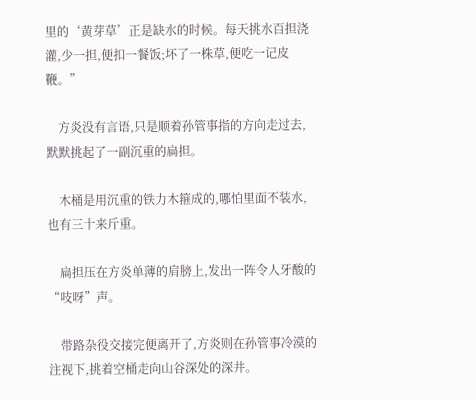里的‘黄芽草’正是缺水的时候。每天挑水百担浇灌,少一担,便扣一餐饭;坏了一株草,便吃一记皮鞭。”

    方炎没有言语,只是顺着孙管事指的方向走过去,默默挑起了一副沉重的扁担。

    木桶是用沉重的铁力木箍成的,哪怕里面不装水,也有三十来斤重。

    扁担压在方炎单薄的肩膀上,发出一阵令人牙酸的“吱呀”声。

    带路杂役交接完便离开了,方炎则在孙管事冷漠的注视下,挑着空桶走向山谷深处的深井。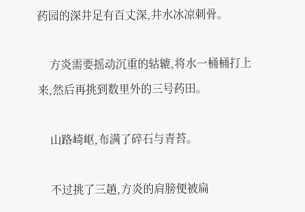药园的深井足有百丈深,井水冰凉刺骨。

    方炎需要摇动沉重的轱辘,将水一桶桶打上来,然后再挑到数里外的三号药田。

    山路崎岖,布满了碎石与青苔。

    不过挑了三趟,方炎的肩膀便被扁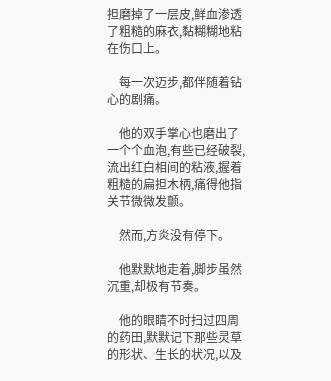担磨掉了一层皮,鲜血渗透了粗糙的麻衣,黏糊糊地粘在伤口上。

    每一次迈步,都伴随着钻心的剧痛。

    他的双手掌心也磨出了一个个血泡,有些已经破裂,流出红白相间的粘液,握着粗糙的扁担木柄,痛得他指关节微微发颤。

    然而,方炎没有停下。

    他默默地走着,脚步虽然沉重,却极有节奏。

    他的眼睛不时扫过四周的药田,默默记下那些灵草的形状、生长的状况,以及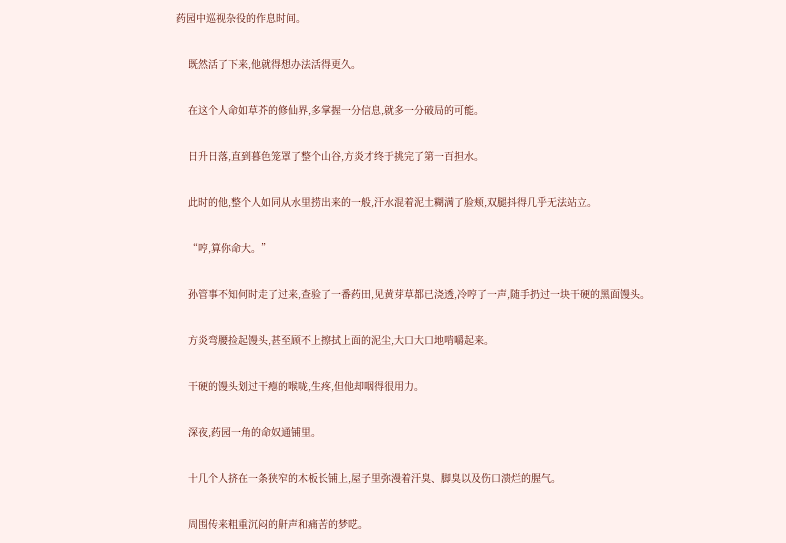药园中巡视杂役的作息时间。

    既然活了下来,他就得想办法活得更久。

    在这个人命如草芥的修仙界,多掌握一分信息,就多一分破局的可能。

    日升日落,直到暮色笼罩了整个山谷,方炎才终于挑完了第一百担水。

    此时的他,整个人如同从水里捞出来的一般,汗水混着泥土糊满了脸颊,双腿抖得几乎无法站立。

    “哼,算你命大。”

    孙管事不知何时走了过来,查验了一番药田,见黄芽草都已浇透,冷哼了一声,随手扔过一块干硬的黑面馒头。

    方炎弯腰捡起馒头,甚至顾不上擦拭上面的泥尘,大口大口地啃嚼起来。

    干硬的馒头划过干瘪的喉咙,生疼,但他却咽得很用力。

    深夜,药园一角的命奴通铺里。

    十几个人挤在一条狭窄的木板长铺上,屋子里弥漫着汗臭、脚臭以及伤口溃烂的腥气。

    周围传来粗重沉闷的鼾声和痛苦的梦呓。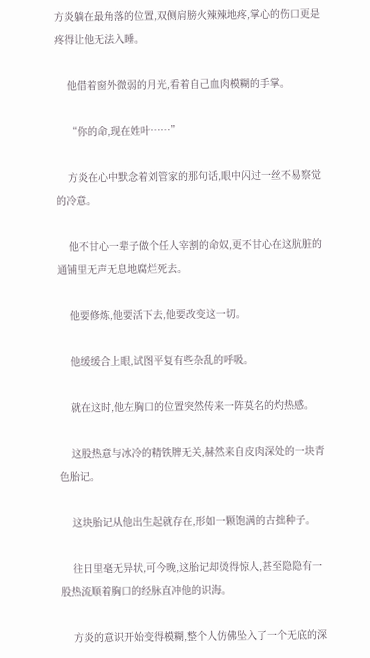方炎躺在最角落的位置,双侧肩膀火辣辣地疼,掌心的伤口更是疼得让他无法入睡。

    他借着窗外微弱的月光,看着自己血肉模糊的手掌。

    “你的命,现在姓叶……”

    方炎在心中默念着刘管家的那句话,眼中闪过一丝不易察觉的冷意。

    他不甘心一辈子做个任人宰割的命奴,更不甘心在这肮脏的通铺里无声无息地腐烂死去。

    他要修炼,他要活下去,他要改变这一切。

    他缓缓合上眼,试图平复有些杂乱的呼吸。

    就在这时,他左胸口的位置突然传来一阵莫名的灼热感。

    这股热意与冰冷的精铁牌无关,赫然来自皮肉深处的一块青色胎记。

    这块胎记从他出生起就存在,形如一颗饱满的古拙种子。

    往日里毫无异状,可今晚,这胎记却烫得惊人,甚至隐隐有一股热流顺着胸口的经脉直冲他的识海。

    方炎的意识开始变得模糊,整个人仿佛坠入了一个无底的深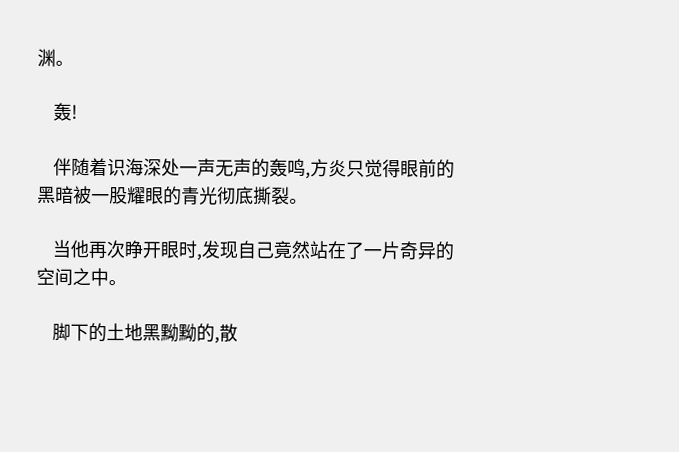渊。

    轰!

    伴随着识海深处一声无声的轰鸣,方炎只觉得眼前的黑暗被一股耀眼的青光彻底撕裂。

    当他再次睁开眼时,发现自己竟然站在了一片奇异的空间之中。

    脚下的土地黑黝黝的,散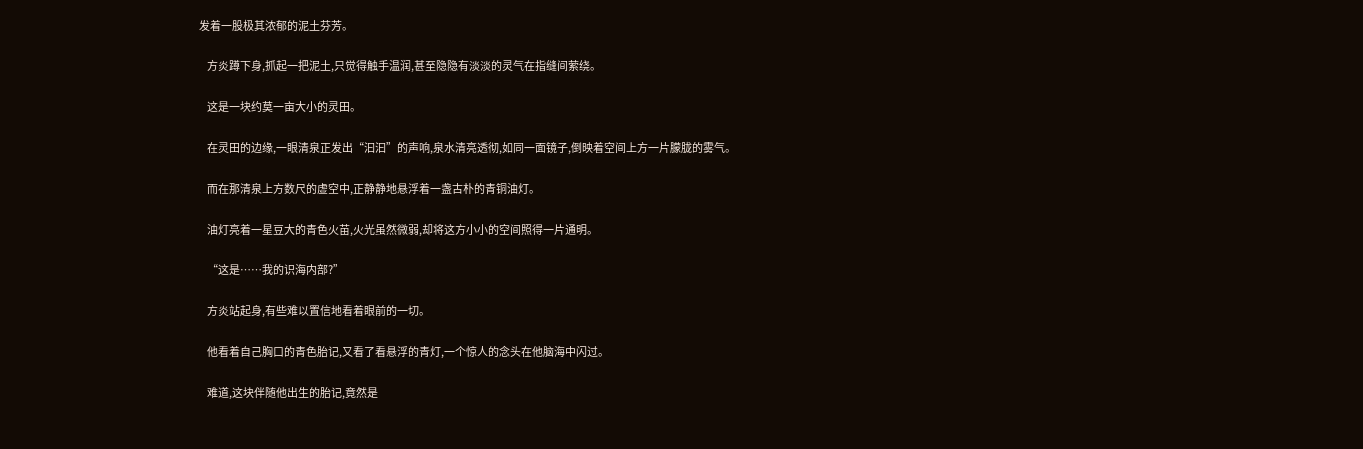发着一股极其浓郁的泥土芬芳。

    方炎蹲下身,抓起一把泥土,只觉得触手温润,甚至隐隐有淡淡的灵气在指缝间萦绕。

    这是一块约莫一亩大小的灵田。

    在灵田的边缘,一眼清泉正发出“汩汩”的声响,泉水清亮透彻,如同一面镜子,倒映着空间上方一片朦胧的雾气。

    而在那清泉上方数尺的虚空中,正静静地悬浮着一盏古朴的青铜油灯。

    油灯亮着一星豆大的青色火苗,火光虽然微弱,却将这方小小的空间照得一片通明。

    “这是……我的识海内部?”

    方炎站起身,有些难以置信地看着眼前的一切。

    他看着自己胸口的青色胎记,又看了看悬浮的青灯,一个惊人的念头在他脑海中闪过。

    难道,这块伴随他出生的胎记,竟然是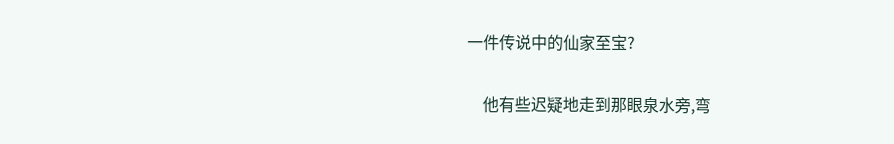一件传说中的仙家至宝?

    他有些迟疑地走到那眼泉水旁,弯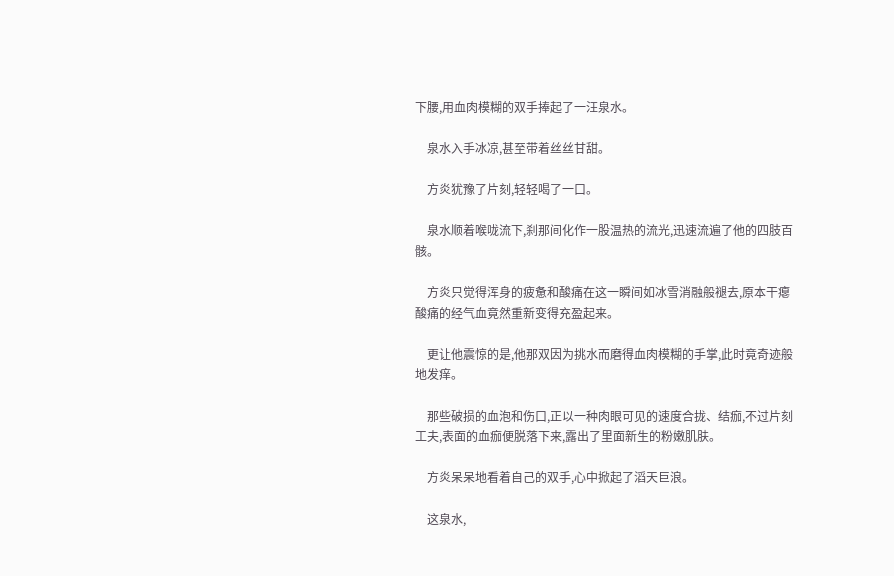下腰,用血肉模糊的双手捧起了一汪泉水。

    泉水入手冰凉,甚至带着丝丝甘甜。

    方炎犹豫了片刻,轻轻喝了一口。

    泉水顺着喉咙流下,刹那间化作一股温热的流光,迅速流遍了他的四肢百骸。

    方炎只觉得浑身的疲惫和酸痛在这一瞬间如冰雪消融般褪去,原本干瘪酸痛的经气血竟然重新变得充盈起来。

    更让他震惊的是,他那双因为挑水而磨得血肉模糊的手掌,此时竟奇迹般地发痒。

    那些破损的血泡和伤口,正以一种肉眼可见的速度合拢、结痂,不过片刻工夫,表面的血痂便脱落下来,露出了里面新生的粉嫩肌肤。

    方炎呆呆地看着自己的双手,心中掀起了滔天巨浪。

    这泉水,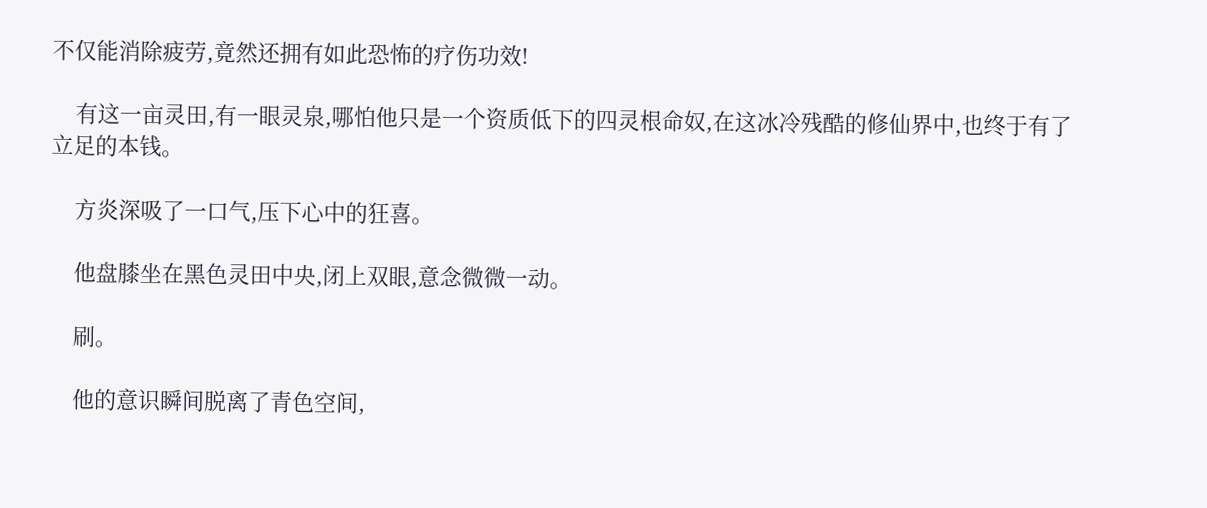不仅能消除疲劳,竟然还拥有如此恐怖的疗伤功效!

    有这一亩灵田,有一眼灵泉,哪怕他只是一个资质低下的四灵根命奴,在这冰冷残酷的修仙界中,也终于有了立足的本钱。

    方炎深吸了一口气,压下心中的狂喜。

    他盘膝坐在黑色灵田中央,闭上双眼,意念微微一动。

    刷。

    他的意识瞬间脱离了青色空间,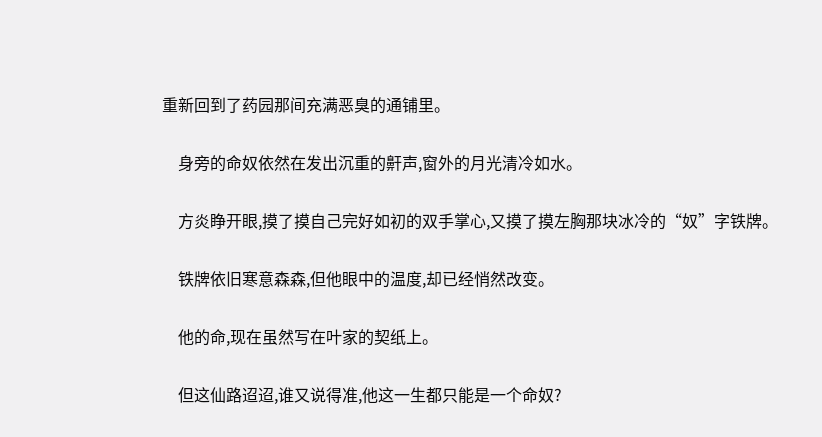重新回到了药园那间充满恶臭的通铺里。

    身旁的命奴依然在发出沉重的鼾声,窗外的月光清冷如水。

    方炎睁开眼,摸了摸自己完好如初的双手掌心,又摸了摸左胸那块冰冷的“奴”字铁牌。

    铁牌依旧寒意森森,但他眼中的温度,却已经悄然改变。

    他的命,现在虽然写在叶家的契纸上。

    但这仙路迢迢,谁又说得准,他这一生都只能是一个命奴?